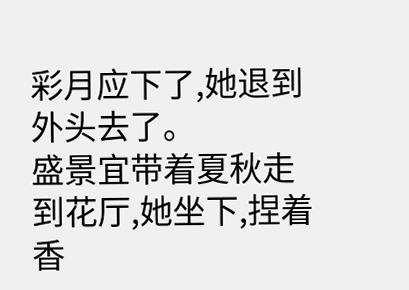彩月应下了,她退到外头去了。
盛景宜带着夏秋走到花厅,她坐下,捏着香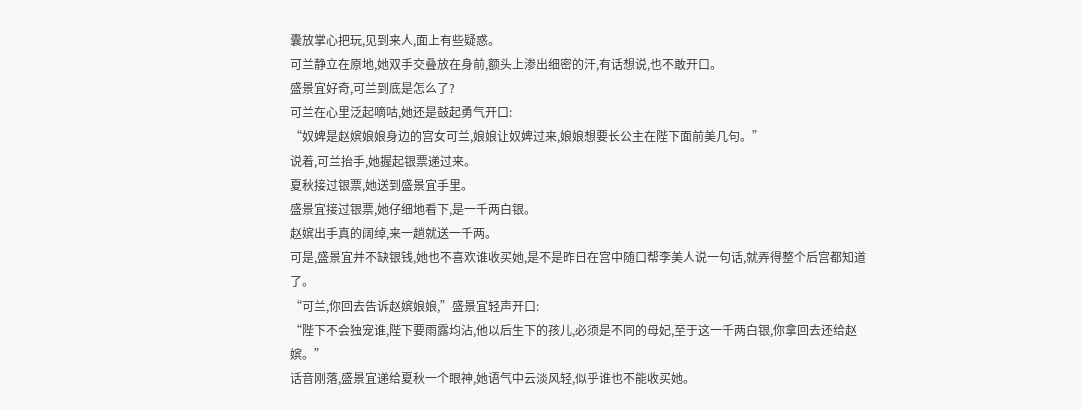囊放掌心把玩,见到来人,面上有些疑惑。
可兰静立在原地,她双手交叠放在身前,额头上渗出细密的汗,有话想说,也不敢开口。
盛景宜好奇,可兰到底是怎么了?
可兰在心里泛起嘀咕,她还是鼓起勇气开口:
“奴婢是赵嫔娘娘身边的宫女可兰,娘娘让奴婢过来,娘娘想要长公主在陛下面前美几句。”
说着,可兰抬手,她握起银票递过来。
夏秋接过银票,她送到盛景宜手里。
盛景宜接过银票,她仔细地看下,是一千两白银。
赵嫔出手真的阔绰,来一趟就送一千两。
可是,盛景宜并不缺银钱,她也不喜欢谁收买她,是不是昨日在宫中随口帮李美人说一句话,就弄得整个后宫都知道了。
“可兰,你回去告诉赵嫔娘娘,”盛景宜轻声开口:
“陛下不会独宠谁,陛下要雨露均沾,他以后生下的孩儿,必须是不同的母妃,至于这一千两白银,你拿回去还给赵嫔。”
话音刚落,盛景宜递给夏秋一个眼神,她语气中云淡风轻,似乎谁也不能收买她。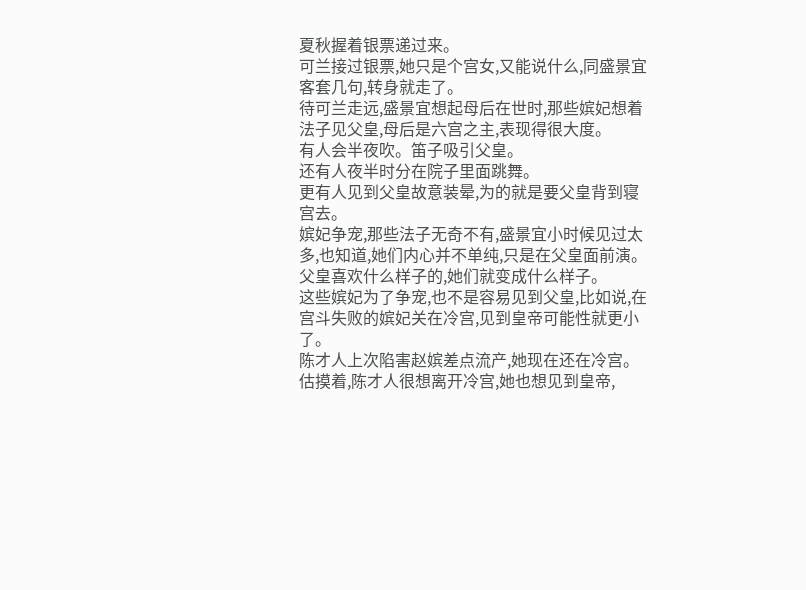夏秋握着银票递过来。
可兰接过银票,她只是个宫女,又能说什么,同盛景宜客套几句,转身就走了。
待可兰走远,盛景宜想起母后在世时,那些嫔妃想着法子见父皇,母后是六宫之主,表现得很大度。
有人会半夜吹。笛子吸引父皇。
还有人夜半时分在院子里面跳舞。
更有人见到父皇故意装晕,为的就是要父皇背到寝宫去。
嫔妃争宠,那些法子无奇不有,盛景宜小时候见过太多,也知道,她们内心并不单纯,只是在父皇面前演。
父皇喜欢什么样子的,她们就变成什么样子。
这些嫔妃为了争宠,也不是容易见到父皇,比如说,在宫斗失败的嫔妃关在冷宫,见到皇帝可能性就更小了。
陈才人上次陷害赵嫔差点流产,她现在还在冷宫。
估摸着,陈才人很想离开冷宫,她也想见到皇帝,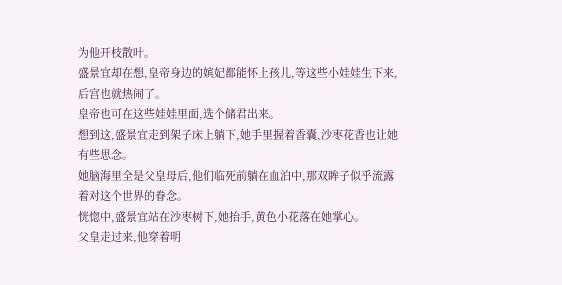为他开枝散叶。
盛景宜却在想,皇帝身边的嫔妃都能怀上孩儿,等这些小娃娃生下来,后宫也就热闹了。
皇帝也可在这些娃娃里面,选个储君出来。
想到这,盛景宜走到架子床上躺下,她手里握着香囊,沙枣花香也让她有些思念。
她脑海里全是父皇母后,他们临死前躺在血泊中,那双眸子似乎流露着对这个世界的眷念。
恍惚中,盛景宜站在沙枣树下,她抬手,黄色小花落在她掌心。
父皇走过来,他穿着明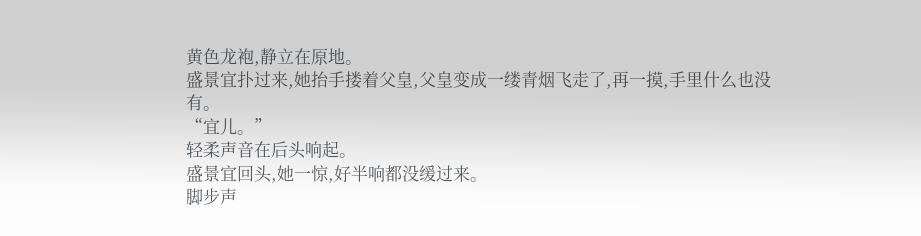黄色龙袍,静立在原地。
盛景宜扑过来,她抬手搂着父皇,父皇变成一缕青烟飞走了,再一摸,手里什么也没有。
“宜儿。”
轻柔声音在后头响起。
盛景宜回头,她一惊,好半响都没缓过来。
脚步声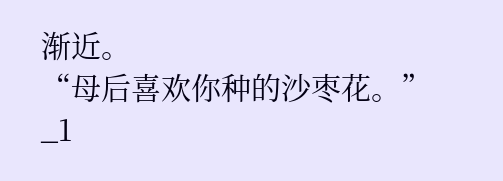渐近。
“母后喜欢你种的沙枣花。”
_1